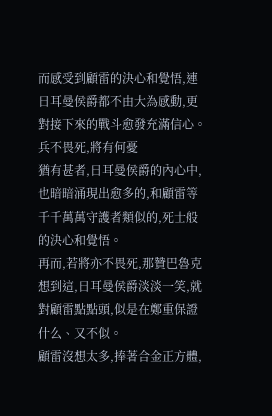而感受到顧雷的決心和覺悟,連日耳曼侯爵都不由大為感動,更對接下來的戰斗愈發充滿信心。
兵不畏死,將有何憂
猶有甚者,日耳曼侯爵的內心中,也暗暗涌現出愈多的,和顧雷等千千萬萬守護者類似的,死士般的決心和覺悟。
再而,若將亦不畏死,那贊巴魯克
想到這,日耳曼侯爵淡淡一笑,就對顧雷點點頭,似是在鄭重保證什么、又不似。
顧雷沒想太多,捧著合金正方體,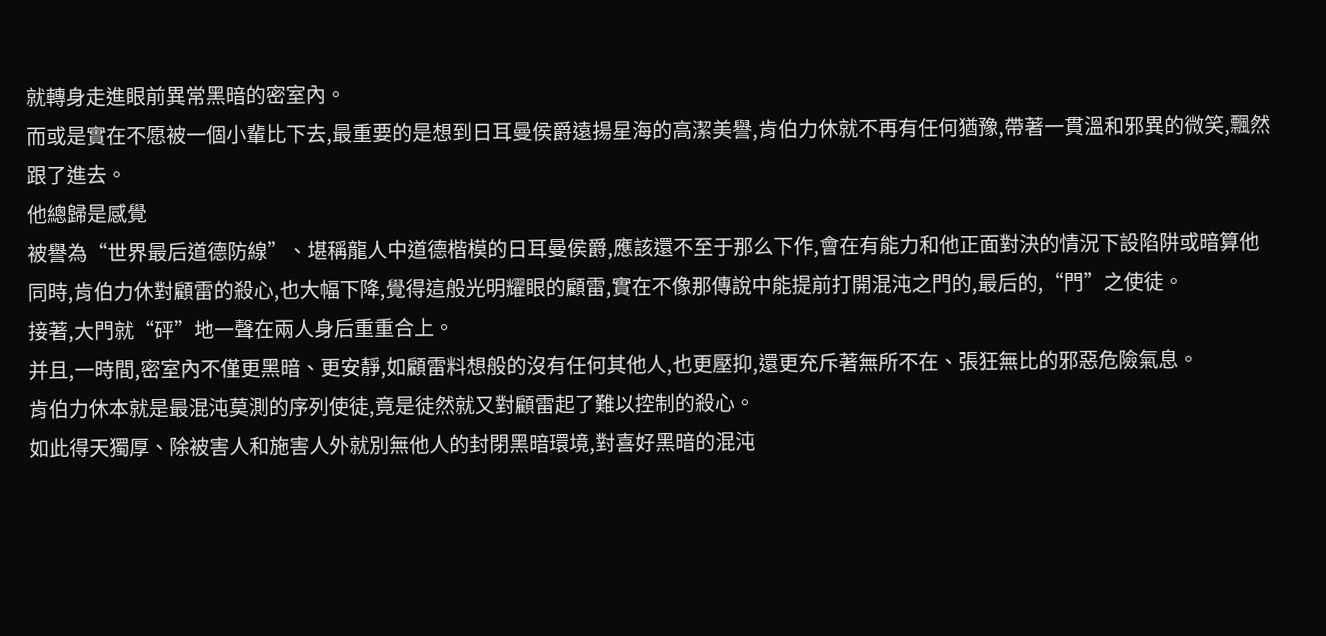就轉身走進眼前異常黑暗的密室內。
而或是實在不愿被一個小輩比下去,最重要的是想到日耳曼侯爵遠揚星海的高潔美譽,肯伯力休就不再有任何猶豫,帶著一貫溫和邪異的微笑,飄然跟了進去。
他總歸是感覺
被譽為“世界最后道德防線”、堪稱龍人中道德楷模的日耳曼侯爵,應該還不至于那么下作,會在有能力和他正面對決的情況下設陷阱或暗算他
同時,肯伯力休對顧雷的殺心,也大幅下降,覺得這般光明耀眼的顧雷,實在不像那傳說中能提前打開混沌之門的,最后的,“門”之使徒。
接著,大門就“砰”地一聲在兩人身后重重合上。
并且,一時間,密室內不僅更黑暗、更安靜,如顧雷料想般的沒有任何其他人,也更壓抑,還更充斥著無所不在、張狂無比的邪惡危險氣息。
肯伯力休本就是最混沌莫測的序列使徒,竟是徒然就又對顧雷起了難以控制的殺心。
如此得天獨厚、除被害人和施害人外就別無他人的封閉黑暗環境,對喜好黑暗的混沌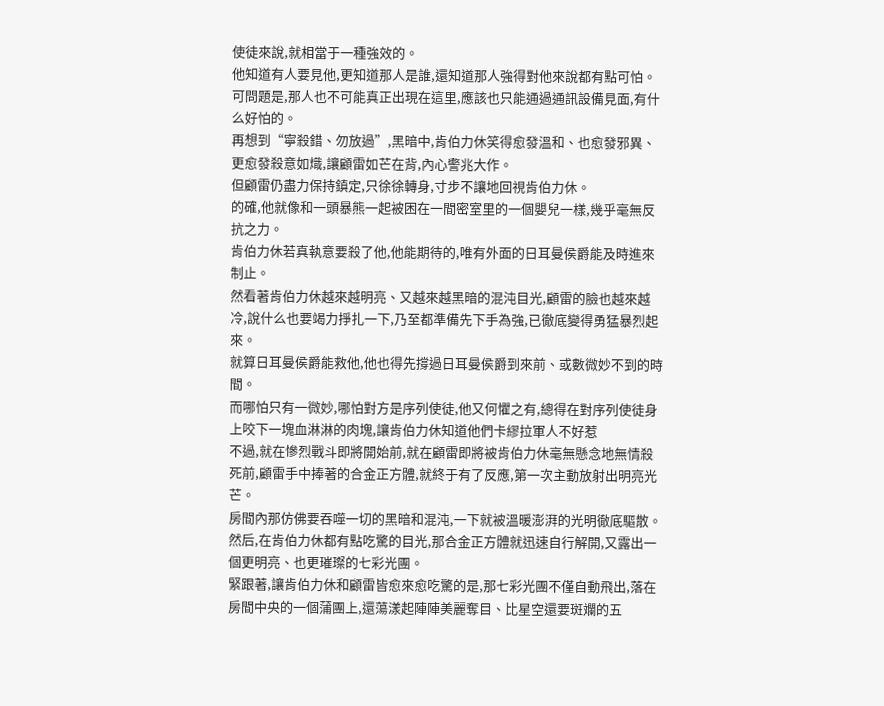使徒來說,就相當于一種強效的。
他知道有人要見他,更知道那人是誰,還知道那人強得對他來說都有點可怕。
可問題是,那人也不可能真正出現在這里,應該也只能通過通訊設備見面,有什么好怕的。
再想到“寧殺錯、勿放過”,黑暗中,肯伯力休笑得愈發溫和、也愈發邪異、更愈發殺意如熾,讓顧雷如芒在背,內心警兆大作。
但顧雷仍盡力保持鎮定,只徐徐轉身,寸步不讓地回視肯伯力休。
的確,他就像和一頭暴熊一起被困在一間密室里的一個嬰兒一樣,幾乎毫無反抗之力。
肯伯力休若真執意要殺了他,他能期待的,唯有外面的日耳曼侯爵能及時進來制止。
然看著肯伯力休越來越明亮、又越來越黑暗的混沌目光,顧雷的臉也越來越冷,說什么也要竭力掙扎一下,乃至都準備先下手為強,已徹底變得勇猛暴烈起來。
就算日耳曼侯爵能救他,他也得先撐過日耳曼侯爵到來前、或數微妙不到的時間。
而哪怕只有一微妙,哪怕對方是序列使徒,他又何懼之有,總得在對序列使徒身上咬下一塊血淋淋的肉塊,讓肯伯力休知道他們卡繆拉軍人不好惹
不過,就在慘烈戰斗即將開始前,就在顧雷即將被肯伯力休毫無懸念地無情殺死前,顧雷手中捧著的合金正方體,就終于有了反應,第一次主動放射出明亮光芒。
房間內那仿佛要吞噬一切的黑暗和混沌,一下就被溫暖澎湃的光明徹底驅散。
然后,在肯伯力休都有點吃驚的目光,那合金正方體就迅速自行解開,又露出一個更明亮、也更璀璨的七彩光團。
緊跟著,讓肯伯力休和顧雷皆愈來愈吃驚的是,那七彩光團不僅自動飛出,落在房間中央的一個蒲團上,還蕩漾起陣陣美麗奪目、比星空還要斑斕的五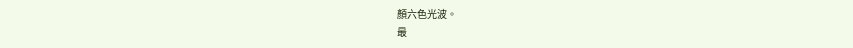顏六色光波。
最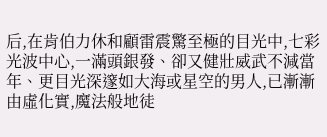后,在肯伯力休和顧雷震驚至極的目光中,七彩光波中心,一滿頭銀發、卻又健壯威武不減當年、更目光深邃如大海或星空的男人,已漸漸由虛化實,魔法般地徒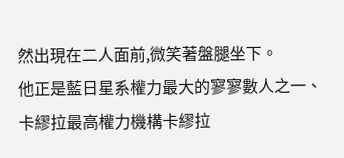然出現在二人面前,微笑著盤腿坐下。
他正是藍日星系權力最大的寥寥數人之一、卡繆拉最高權力機構卡繆拉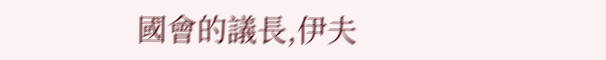國會的議長,伊夫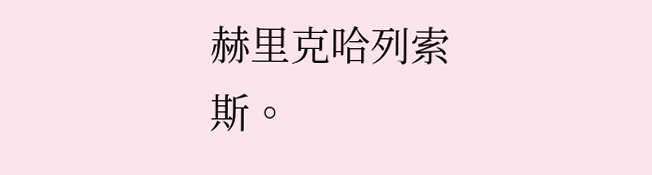赫里克哈列索斯。